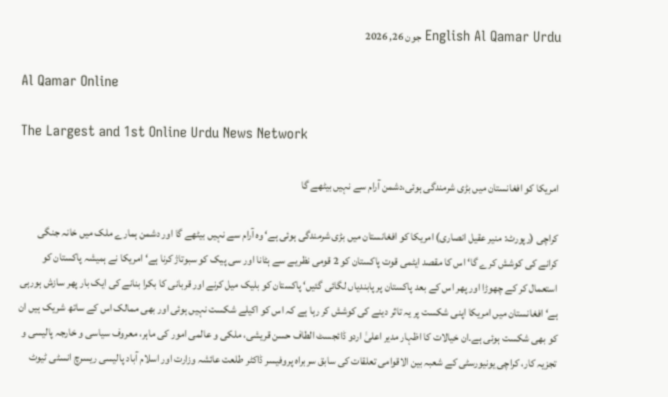English Al Qamar Urdu جون 26, 2026

Al Qamar Online

The Largest and 1st Online Urdu News Network

امریکا کو افغانستان میں بڑی شرمندگی ہوئی،دشمن آرام سے نہیں بیٹھے گا

کراچی (رپورٹ: منیر عقیل انصاری) امریکا کو افغانستان میں بڑی شرمندگی ہوئی ہے‘ وہ آرام سے نہیں بیٹھے گا اور دشمن ہمارے ملک میں خانہ جنگی کرانے کی کوشش کرے گا‘ اس کا مقصد ایٹمی قوت پاکستان کو 2 قومی نظریے سے ہٹانا اور سی پیک کو سبوتاژ کرنا ہے‘ امریکا نے ہمیشہ پاکستان کو استعمال کر کے چھوڑا اور پھر اس کے بعد پاکستان پر پابندیاں لگائی گئیں‘ پاکستان کو بلیک میل کرنے اور قربانی کا بکرا بنانے کی ایک بار پھر سازش ہورہی ہے‘ افغانستان میں امریکا اپنی شکست پر یہ تاثر دینے کی کوشش کر رہا ہے کہ اس کو اکیلے شکست نہیں ہوئی اور بھی ممالک اس کے ساتھ شریک ہیں ان کو بھی شکست ہوئی ہے۔ان خیالات کا اظہار مدیر اعلیٰ اردو ڈائجسٹ الطاف حسن قریشی، ملکی و عالمی امور کی ماہر، معروف سیاسی و خارجہ پالیسی و تجزیہ کار، کراچی یونیورسٹی کے شعبہ بین الاقوامی تعلقات کی سابق سربراہ پروفیسر ڈاکٹر طلعت عائشہ وزارت اور اسلام آباد پالیسی ریسرچ انسٹی ٹیوٹ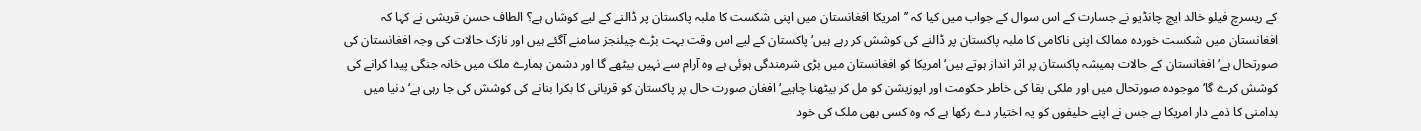کے ریسرچ فیلو خالد ایچ چانڈیو نے جسارت کے اس سوال کے جواب میں کیا کہ ’’امریکا افغانستان میں اپنی شکست کا ملبہ پاکستان پر ڈالنے کے لیے کوشاں ہے؟ الطاف حسن قریشی نے کہا کہ افغانستان میں شکست خوردہ ممالک اپنی ناکامی کا ملبہ پاکستان پر ڈالنے کی کوشش کر رہے ہیں‘ پاکستان کے لیے اس وقت بہت بڑے چیلنجز سامنے آگئے ہیں اور نازک حالات کی وجہ افغانستان کی صورتحال ہے‘ افغانستان کے حالات ہمیشہ پاکستان پر اثر انداز ہوتے ہیں‘ امریکا کو افغانستان میں بڑی شرمندگی ہوئی ہے وہ آرام سے نہیں بیٹھے گا اور دشمن ہمارے ملک میں خانہ جنگی پیدا کرانے کی کوشش کرے گا‘ موجودہ صورتحال میں اور ملکی بقا کی خاطر حکومت اور اپوزیشن کو مل کر بیٹھنا چاہیے‘ افغان صورت حال پر پاکستان کو قربانی کا بکرا بنانے کی کوشش کی جا رہی ہے‘ دنیا میں بدامنی کا ذمے دار امریکا ہے جس نے اپنے حلیفوں کو یہ اختیار دے رکھا ہے کہ وہ کسی بھی ملک کی خود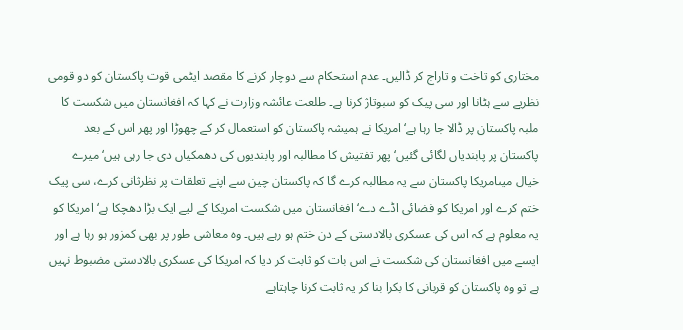مختاری کو تاخت و تاراج کر ڈالیں۔ عدم استحکام سے دوچار کرنے کا مقصد ایٹمی قوت پاکستان کو دو قومی نظریے سے ہٹانا اور سی پیک کو سبوتاژ کرنا ہے۔ طلعت عائشہ وزارت نے کہا کہ افغانستان میں شکست کا ملبہ پاکستان پر ڈالا جا رہا ہے‘ امریکا نے ہمیشہ پاکستان کو استعمال کر کے چھوڑا اور پھر اس کے بعد پاکستان پر پابندیاں لگائی گئیں‘ پھر تفتیش کا مطالبہ اور پابندیوں کی دھمکیاں دی جا رہی ہیں‘ میرے خیال میںامریکا پاکستان سے یہ مطالبہ کرے گا کہ پاکستان چین سے اپنے تعلقات پر نظرثانی کرے، سی پیک ختم کرے اور امریکا کو فضائی اڈے دے‘ افغانستان میں شکست امریکا کے لیے ایک بڑا دھچکا ہے‘ امریکا کو یہ معلوم ہے کہ اس کی عسکری بالادستی کے دن ختم ہو رہے ہیں۔ وہ معاشی طور پر بھی کمزور ہو رہا ہے اور ایسے میں افغانستان کی شکست نے اس بات کو ثابت کر دیا کہ امریکا کی عسکری بالادستی مضبوط نہیں ہے تو وہ پاکستان کو قربانی کا بکرا بنا کر یہ ثابت کرنا چاہتاہے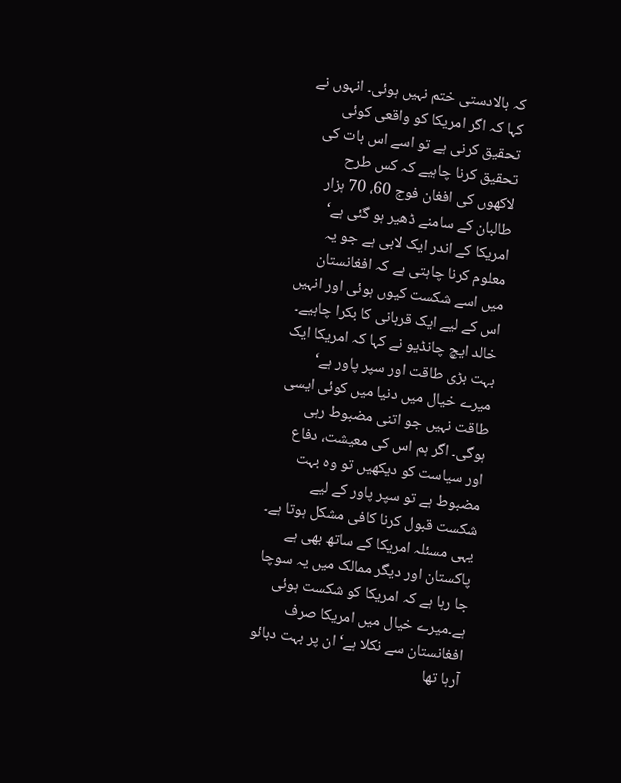کہ بالادستی ختم نہیں ہوئی۔ انہوں نے کہا کہ اگر امریکا کو واقعی کوئی تحقیق کرنی ہے تو اسے اس بات کی تحقیق کرنا چاہیے کہ کس طرح لاکھوں کی افغان فوج 60، 70 ہزار طالبان کے سامنے ڈھیر ہو گئی ہے‘ امریکا کے اندر ایک لابی ہے جو یہ معلوم کرنا چاہتی ہے کہ افغانستان میں اسے شکست کیوں ہوئی اور انہیں اس کے لیے ایک قربانی کا بکرا چاہیے۔ خالد ایچ چانڈیو نے کہا کہ امریکا ایک بہت بڑی طاقت اور سپر پاور ہے‘ میرے خیال میں دنیا میں کوئی ایسی طاقت نہیں جو اتنی مضبوط رہی ہوگی۔ اگر ہم اس کی معیشت، دفاع اور سیاست کو دیکھیں تو وہ بہت مضبوط ہے تو سپر پاور کے لیے شکست قبول کرنا کافی مشکل ہوتا ہے۔ یہی مسئلہ امریکا کے ساتھ بھی ہے پاکستان اور دیگر ممالک میں یہ سوچا جا رہا ہے کہ امریکا کو شکست ہوئی ہے۔میرے خیال میں امریکا صرف افغانستان سے نکلا ہے‘ ان پر بہت دبائو آرہا تھا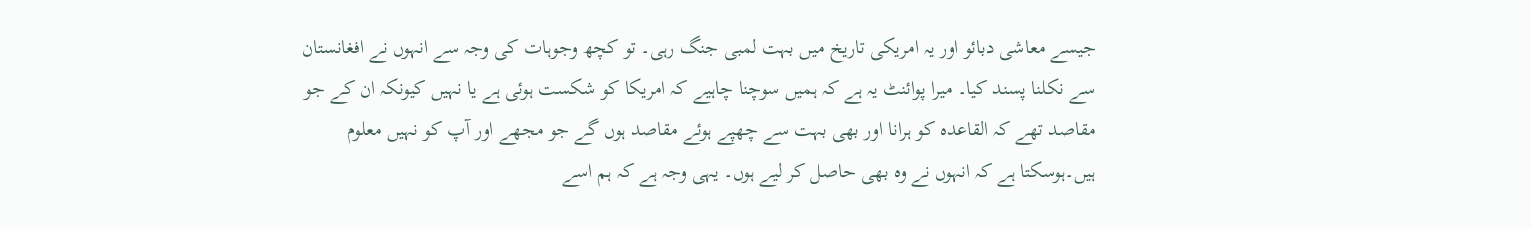جیسے معاشی دبائو اور یہ امریکی تاریخ میں بہت لمبی جنگ رہی۔ تو کچھ وجوہات کی وجہ سے انہوں نے افغانستان سے نکلنا پسند کیا۔ میرا پوائنٹ یہ ہے کہ ہمیں سوچنا چاہیے کہ امریکا کو شکست ہوئی ہے یا نہیں کیونکہ ان کے جو مقاصد تھے کہ القاعدہ کو ہرانا اور بھی بہت سے چھپے ہوئے مقاصد ہوں گے جو مجھے اور آپ کو نہیں معلوم ہیں۔ہوسکتا ہے کہ انہوں نے وہ بھی حاصل کر لیے ہوں۔ یہی وجہ ہے کہ ہم اسے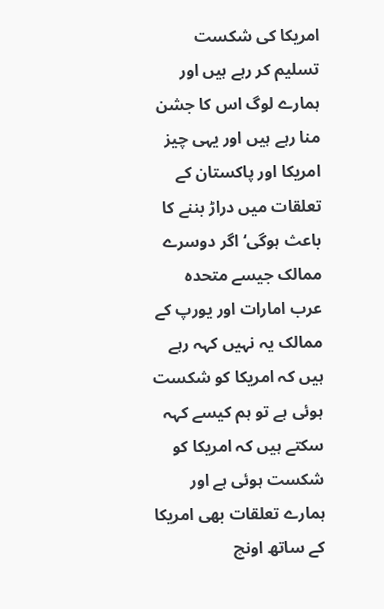امریکا کی شکست تسلیم کر رہے ہیں اور ہمارے لوگ اس کا جشن منا رہے ہیں اور یہی چیز امریکا اور پاکستان کے تعلقات میں دراڑ بننے کا باعث ہوگی‘ اگر دوسرے ممالک جیسے متحدہ عرب امارات اور یورپ کے ممالک یہ نہیں کہہ رہے ہیں کہ امریکا کو شکست ہوئی ہے تو ہم کیسے کہہ سکتے ہیں کہ امریکا کو شکست ہوئی ہے اور ہمارے تعلقات بھی امریکا کے ساتھ اونچ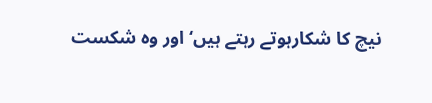نیچ کا شکارہوتے رہتے ہیں‘ اور وہ شکست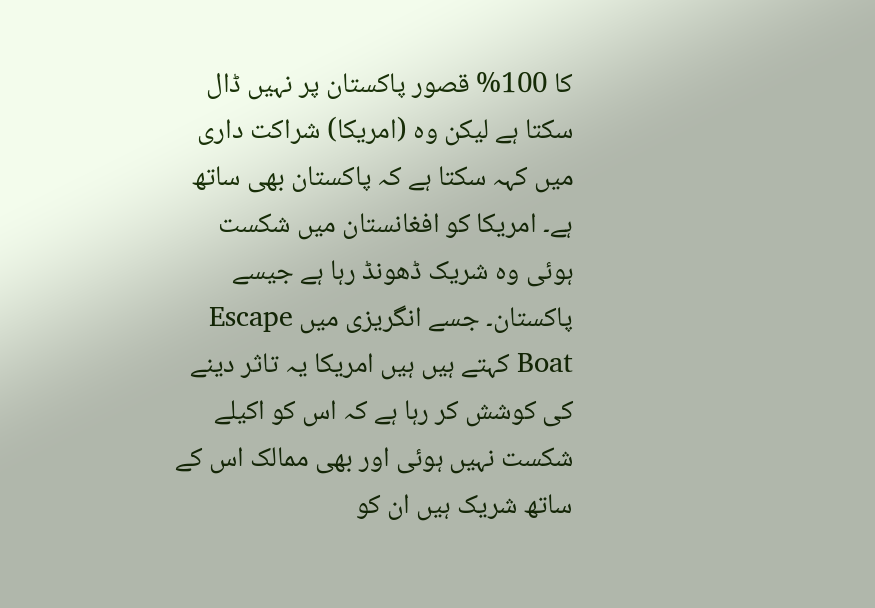کا 100% قصور پاکستان پر نہیں ڈال سکتا ہے لیکن وہ (امریکا) شراکت داری میں کہہ سکتا ہے کہ پاکستان بھی ساتھ ہے۔ امریکا کو افغانستان میں شکست ہوئی وہ شریک ڈھونڈ رہا ہے جیسے پاکستان۔ جسے انگریزی میں Escape Boat کہتے ہیں ہیں امریکا یہ تاثر دینے کی کوشش کر رہا ہے کہ اس کو اکیلے شکست نہیں ہوئی اور بھی ممالک اس کے ساتھ شریک ہیں ان کو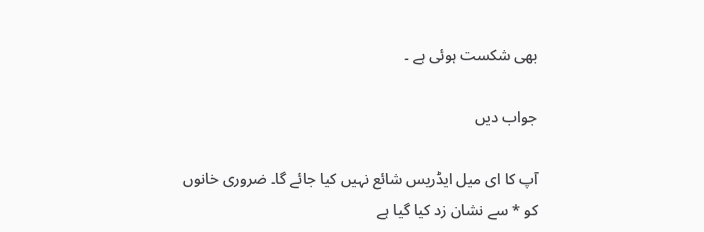بھی شکست ہوئی ہے ۔

جواب دیں

آپ کا ای میل ایڈریس شائع نہیں کیا جائے گا۔ ضروری خانوں کو * سے نشان زد کیا گیا ہے